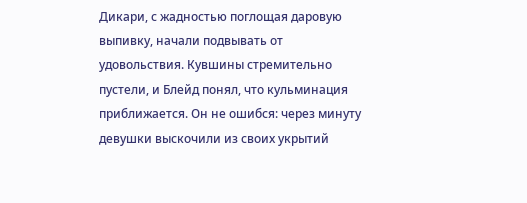Дикари, с жадностью поглощая даровую выпивку, начали подвывать от удовольствия. Кувшины стремительно пустели, и Блейд понял, что кульминация приближается. Он не ошибся: через минуту девушки выскочили из своих укрытий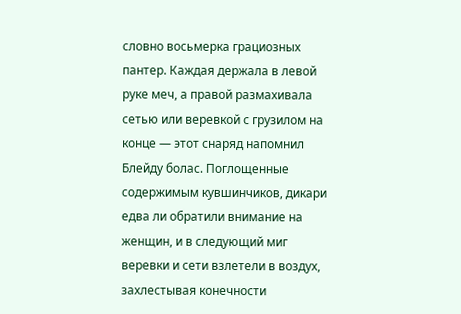словно восьмерка грациозных пантер. Каждая держала в левой руке меч, а правой размахивала сетью или веревкой с грузилом на конце — этот снаряд напомнил Блейду болас. Поглощенные содержимым кувшинчиков, дикари едва ли обратили внимание на женщин, и в следующий миг веревки и сети взлетели в воздух, захлестывая конечности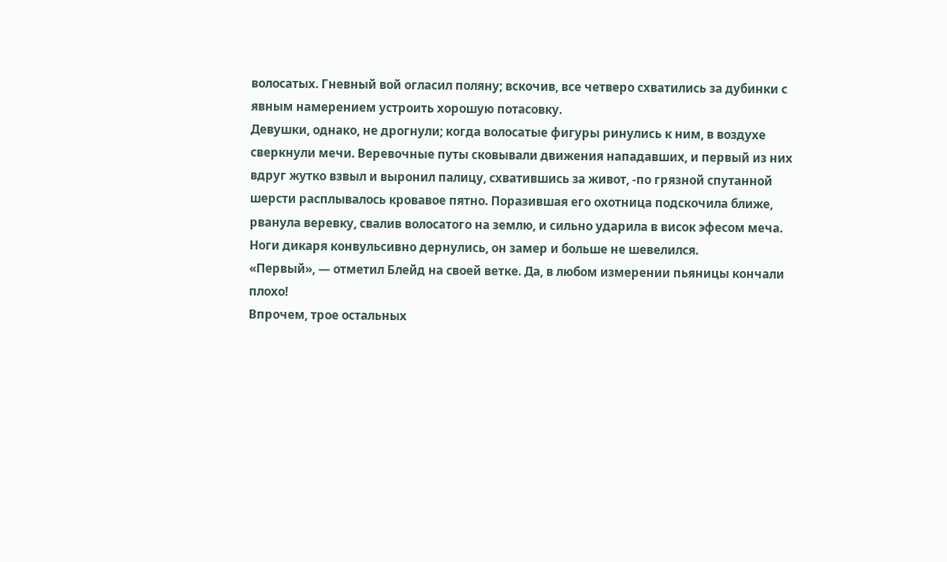волосатых. Гневный вой огласил поляну; вскочив, все четверо схватились за дубинки с явным намерением устроить хорошую потасовку.
Девушки, однако, не дрогнули; когда волосатые фигуры ринулись к ним, в воздухе сверкнули мечи. Веревочные путы сковывали движения нападавших, и первый из них вдруг жутко взвыл и выронил палицу, схватившись за живот, -по грязной спутанной шерсти расплывалось кровавое пятно. Поразившая его охотница подскочила ближе, рванула веревку, свалив волосатого на землю, и сильно ударила в висок эфесом меча. Ноги дикаря конвульсивно дернулись, он замер и больше не шевелился.
«Первый», — отметил Блейд на своей ветке. Да, в любом измерении пьяницы кончали плохо!
Впрочем, трое остальных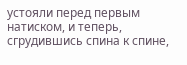устояли перед первым натиском, и теперь, сгрудившись спина к спине,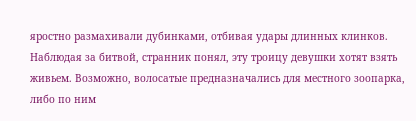яростно размахивали дубинками, отбивая удары длинных клинков. Наблюдая за битвой, странник понял, эту троицу девушки хотят взять живьем. Возможно, волосатые предназначались для местного зоопарка, либо по ним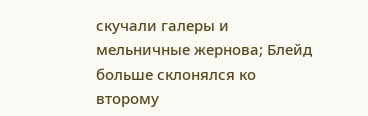скучали галеры и мельничные жернова; Блейд больше склонялся ко второму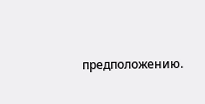предположению.